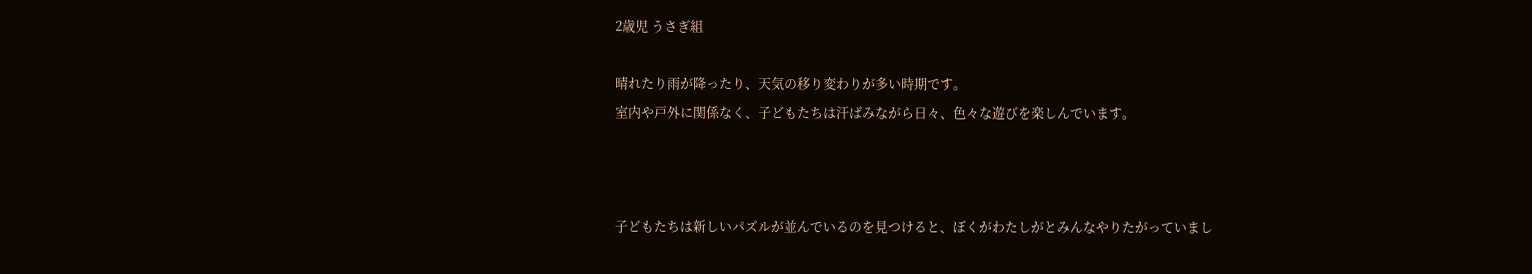2歳児 うさぎ組

晴れたり雨が降ったり、天気の移り変わりが多い時期です。
室内や戸外に関係なく、子どもたちは汗ばみながら日々、色々な遊びを楽しんでいます。



子どもたちは新しいパズルが並んでいるのを見つけると、ぼくがわたしがとみんなやりたがっていまし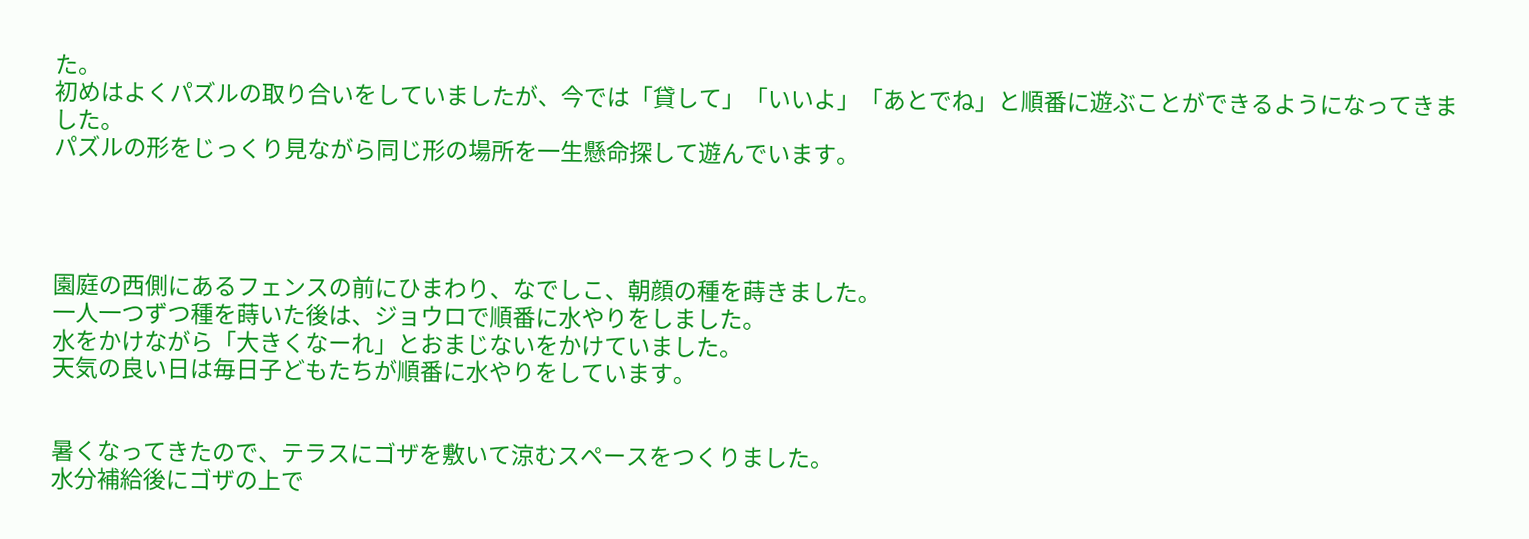た。
初めはよくパズルの取り合いをしていましたが、今では「貸して」「いいよ」「あとでね」と順番に遊ぶことができるようになってきました。
パズルの形をじっくり見ながら同じ形の場所を一生懸命探して遊んでいます。




園庭の西側にあるフェンスの前にひまわり、なでしこ、朝顔の種を蒔きました。
一人一つずつ種を蒔いた後は、ジョウロで順番に水やりをしました。
水をかけながら「大きくなーれ」とおまじないをかけていました。
天気の良い日は毎日子どもたちが順番に水やりをしています。


暑くなってきたので、テラスにゴザを敷いて涼むスペースをつくりました。
水分補給後にゴザの上で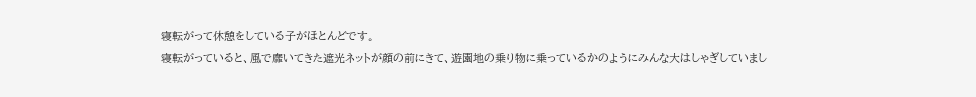寝転がって休憩をしている子がほとんどです。
寝転がっていると、風で靡いてきた遮光ネットが顔の前にきて、遊園地の乗り物に乗っているかのようにみんな大はしゃぎしていまし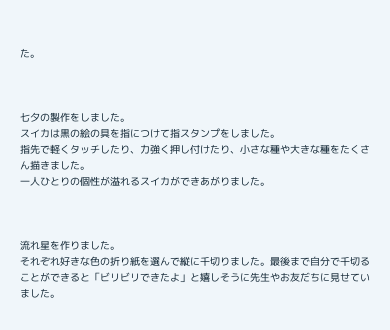た。



七夕の製作をしました。
スイカは黒の絵の具を指につけて指スタンプをしました。
指先で軽くタッチしたり、力強く押し付けたり、小さな種や大きな種をたくさん描きました。
一人ひとりの個性が溢れるスイカができあがりました。



流れ星を作りました。
それぞれ好きな色の折り紙を選んで縦に千切りました。最後まで自分で千切ることができると「ビリビリできたよ」と嬉しそうに先生やお友だちに見せていました。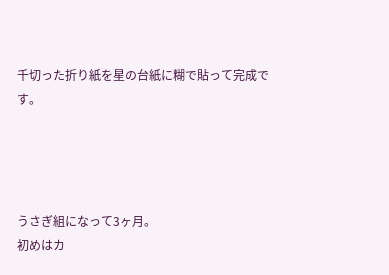千切った折り紙を星の台紙に糊で貼って完成です。




うさぎ組になって3ヶ月。
初めはカ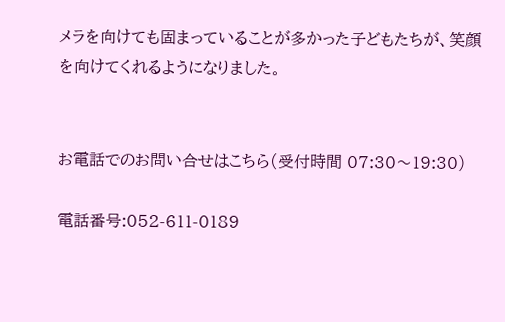メラを向けても固まっていることが多かった子どもたちが、笑顔を向けてくれるようになりました。


お電話でのお問い合せはこちら(受付時間 07:30〜19:30)

電話番号:052-611-0189